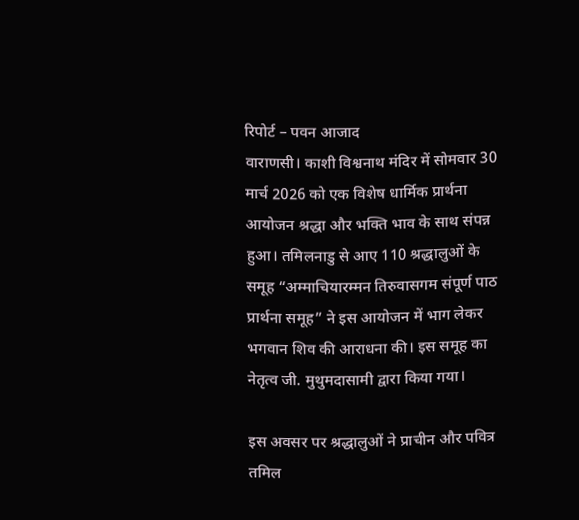रिपोर्ट – पवन आजाद
वाराणसी। काशी विश्वनाथ मंदिर में सोमवार 30 मार्च 2026 को एक विशेष धार्मिक प्रार्थना आयोजन श्रद्धा और भक्ति भाव के साथ संपन्न हुआ। तमिलनाडु से आए 110 श्रद्धालुओं के समूह “अम्माचियारम्मन तिरुवासगम संपूर्ण पाठ प्रार्थना समूह” ने इस आयोजन में भाग लेकर भगवान शिव की आराधना की। इस समूह का नेतृत्व जी. मुथुमदासामी द्वारा किया गया।

इस अवसर पर श्रद्धालुओं ने प्राचीन और पवित्र तमिल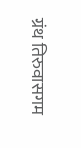ग्रंथ तिरुवासगम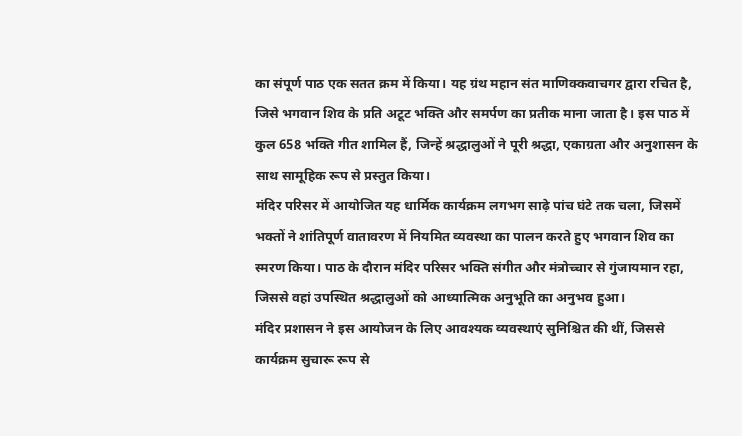का संपूर्ण पाठ एक सतत क्रम में किया। यह ग्रंथ महान संत माणिक्कवाचगर द्वारा रचित है, जिसे भगवान शिव के प्रति अटूट भक्ति और समर्पण का प्रतीक माना जाता है। इस पाठ में कुल 658 भक्ति गीत शामिल हैं, जिन्हें श्रद्धालुओं ने पूरी श्रद्धा, एकाग्रता और अनुशासन के साथ सामूहिक रूप से प्रस्तुत किया।
मंदिर परिसर में आयोजित यह धार्मिक कार्यक्रम लगभग साढ़े पांच घंटे तक चला, जिसमें भक्तों ने शांतिपूर्ण वातावरण में नियमित व्यवस्था का पालन करते हुए भगवान शिव का स्मरण किया। पाठ के दौरान मंदिर परिसर भक्ति संगीत और मंत्रोच्चार से गुंजायमान रहा, जिससे वहां उपस्थित श्रद्धालुओं को आध्यात्मिक अनुभूति का अनुभव हुआ।
मंदिर प्रशासन ने इस आयोजन के लिए आवश्यक व्यवस्थाएं सुनिश्चित की थीं, जिससे कार्यक्रम सुचारू रूप से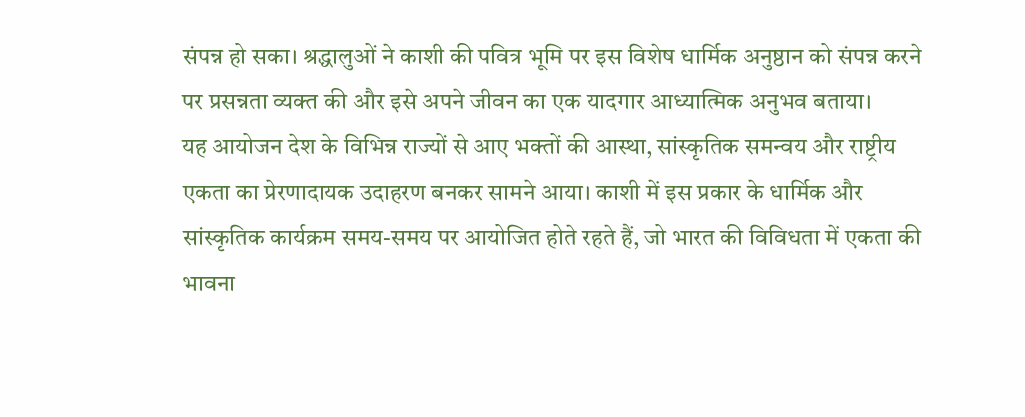संपन्न हो सका। श्रद्धालुओं ने काशी की पवित्र भूमि पर इस विशेष धार्मिक अनुष्ठान को संपन्न करने पर प्रसन्नता व्यक्त की और इसे अपने जीवन का एक यादगार आध्यात्मिक अनुभव बताया।
यह आयोजन देश के विभिन्न राज्यों से आए भक्तों की आस्था, सांस्कृतिक समन्वय और राष्ट्रीय एकता का प्रेरणादायक उदाहरण बनकर सामने आया। काशी में इस प्रकार के धार्मिक और सांस्कृतिक कार्यक्रम समय-समय पर आयोजित होते रहते हैं, जो भारत की विविधता में एकता की भावना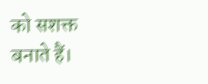को सशक्त बनाते हैं।